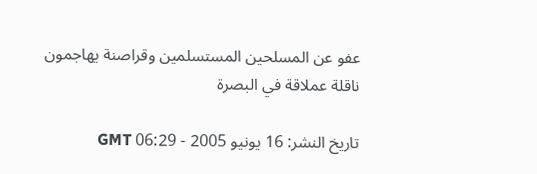عفو عن المسلحين المستسلمين وقراصنة يهاجمون ناقلة عملاقة في البصرة

تاريخ النشر: 16 يونيو 2005 - 06:29 GMT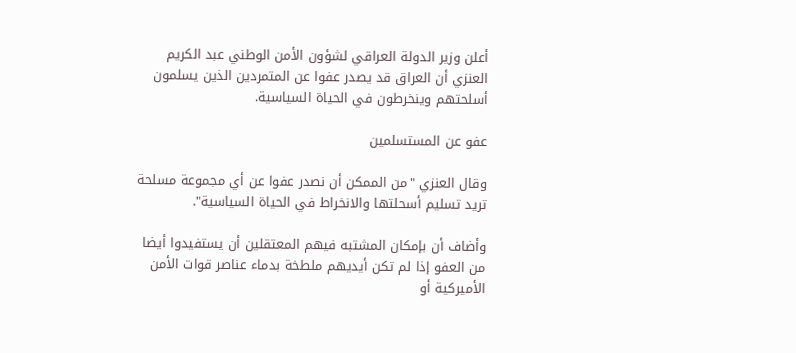أعلن وزير الدولة العراقي لشؤون الأمن الوطني عبد الكريم العنزي أن العراق قد يصدر عفوا عن المتمردين الذين يسلمون أسلحتهم وينخرطون في الحياة السياسية.

عفو عن المستسلمين

وقال العنزي "من الممكن أن نصدر عفوا عن أي مجموعة مسلحة تريد تسليم أسحلتها والانخراط في الحياة السياسية".

وأضاف أن بإمكان المشتبه فيهم المعتقلين أن يستفيدوا أيضا من العفو إذا لم تكن أيديهم ملطخة بدماء عناصر قوات الأمن الأميركية أو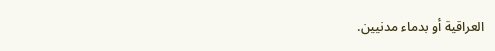العراقية أو بدماء مدنيين.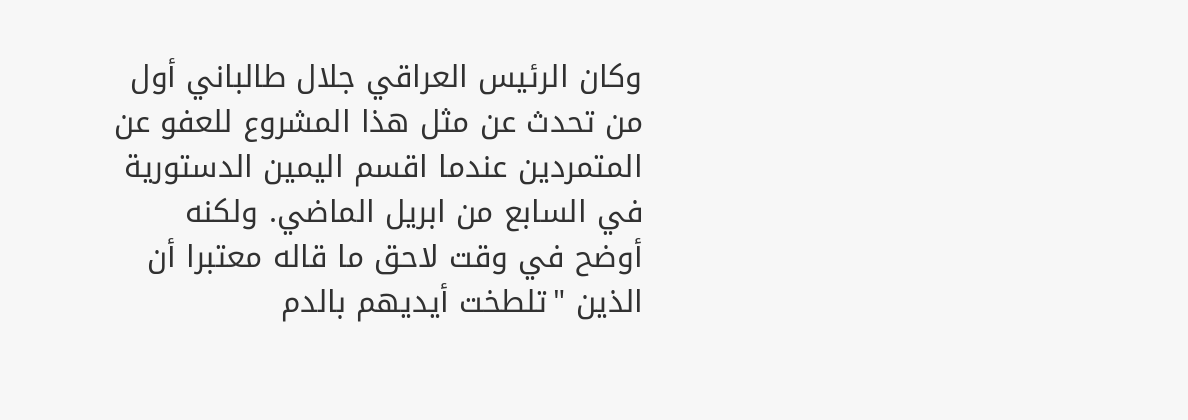وكان الرئيس العراقي جلال طالباني أول من تحدث عن مثل هذا المشروع للعفو عن المتمردين عندما اقسم اليمين الدستورية في السابع من ابريل الماضي. ولكنه أوضح في وقت لاحق ما قاله معتبرا أن الذين "تلطخت أيديهم بالدم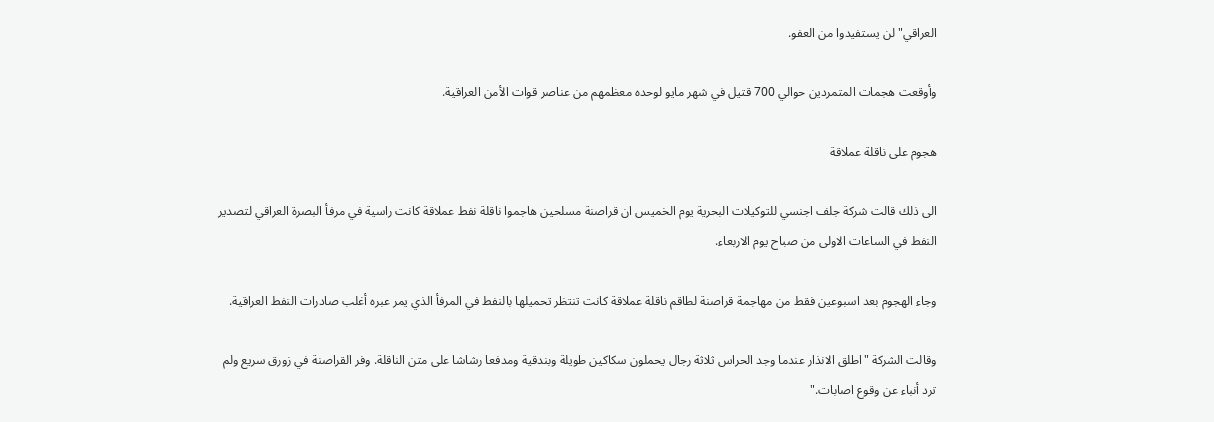العراقي" لن يستفيدوا من العفو.

وأوقعت هجمات المتمردين حوالي 700 قتيل في شهر مايو لوحده معظمهم من عناصر قوات الأمن العراقية.

هجوم على ناقلة عملاقة

الى ذلك قالت شركة جلف اجنسي للتوكيلات البحرية يوم الخميس ان قراصنة مسلحين هاجموا ناقلة نفط عملاقة كانت راسية في مرفأ البصرة العراقي لتصدير النفط في الساعات الاولى من صباح يوم الاربعاء.

وجاء الهجوم بعد اسبوعين فقط من مهاجمة قراصنة لطاقم ناقلة عملاقة كانت تنتظر تحميلها بالنفط في المرفأ الذي يمر عبره أغلب صادرات النفط العراقية.

وقالت الشركة "اطلق الانذار عندما وجد الحراس ثلاثة رجال يحملون سكاكين طويلة وبندقية ومدفعا رشاشا على متن الناقلة. وفر القراصنة في زورق سريع ولم ترد أنباء عن وقوع اصابات."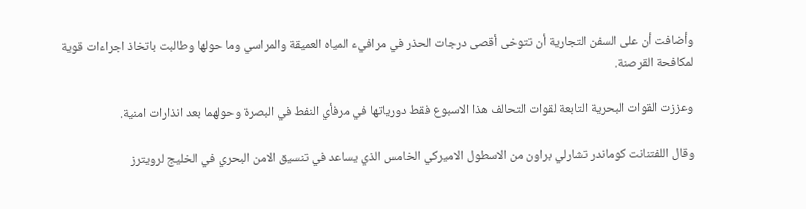وأضافت أن على السفن التجارية أن تتوخى أقصى درجات الحذر في مرافيء المياه العميقة والمراسي وما حولها وطالبت باتخاذ اجراءات قوية لمكافحة القرصنة.

وعززت القوات البحرية التابعة لقوات التحالف هذا الاسبوع فقط دورياتها في مرفأي النفط في البصرة وحولهما بعد انذارات امنية.

وقال اللفتنانت كوماندر تشارلي براون من الاسطول الاميركي الخامس الذي يساعد في تنسيق الامن البحري في الخليج لرويترز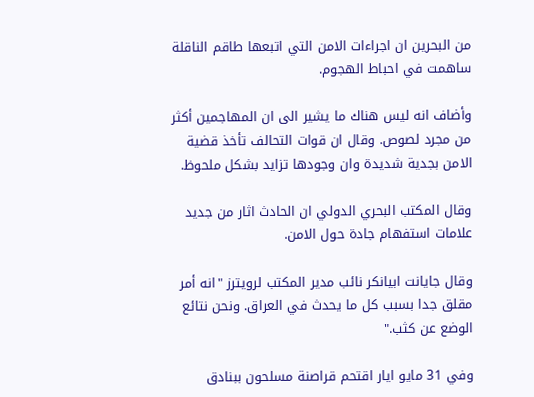من البحرين ان اجراءات الامن التي اتبعها طاقم الناقلة ساهمت في احباط الهجوم.

وأضاف انه ليس هناك ما يشير الى ان المهاجمين أكثر من مجرد لصوص. وقال ان قوات التحالف تأخذ قضية الامن بجدية شديدة وان وجودها تزايد بشكل ملحوظ.

وقال المكتب البحري الدولي ان الحادث اثار من جديد علامات استفهام جادة حول الامن.

وقال جايانت ابيانكر نائب مدير المكتب لرويترز "انه أمر مقلق جدا بسبب كل ما يحدث في العراق. ونحن نتائع الوضع عن كثب."

وفي 31 مايو ايار اقتحم قراصنة مسلحون ببنادق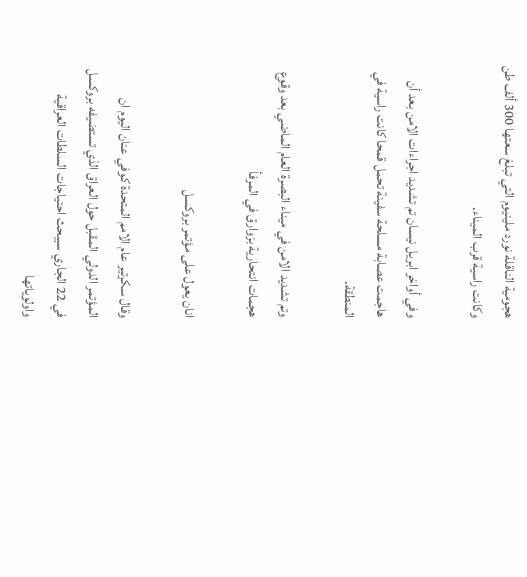هجومية الناقلة نورد ملينيوم التي تبلغ سعتها 300 ألف طن وكانت راسية قرب الميناء.

وفي أواخر ابريل نيسان تم تشديد اجراءات الامن بعد أن هاجمت عصابة مسلحة سفينة تحمل قمحا كانت راسية في المنطقة.

وتم تشديد الامن في ميناء البصرة العام الماضي بعد وقوع هجمات انتحارية بزوارق في المرفأ

انان يعول على مؤتمر بروكسل

وقال سكرتير عام الامم المتحدة كوفي عنان اليوم ان المؤتمر الدولي المقبل حول العراق الذي تستضيفه بروكسل في 22 الجاري سيبحث احتياجات السلطات العراقية واولوياتها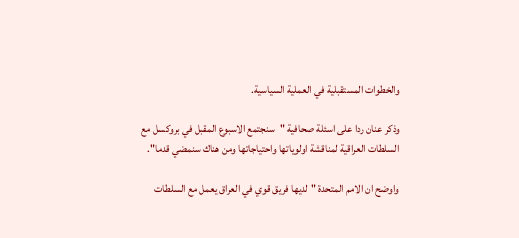والخطوات المستقبلية في العملية السياسية.

وذكر عنان ردا على اسئلة صحافية "سنجتمع الاسبوع المقبل في بروكسل مع السلطات العراقية لمناقشة اولوياتها واحتياجاتها ومن هناك سنمضي قدما".

واوضح ان الامم المتحدة "لديها فريق قوي في العراق يعمل مع السلطات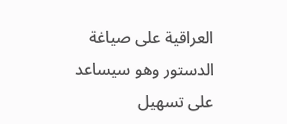العراقية على صياغة الدستور وهو سيساعد على تسهيل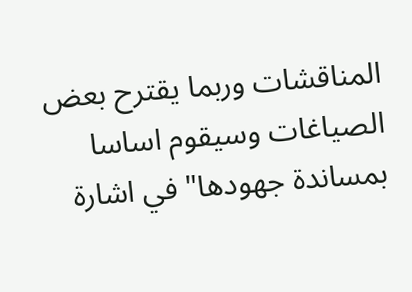المناقشات وربما يقترح بعض الصياغات وسيقوم اساسا بمساندة جهودها" في اشارة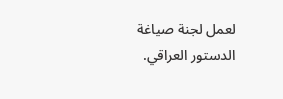لعمل لجنة صياغة الدستور العراقي.